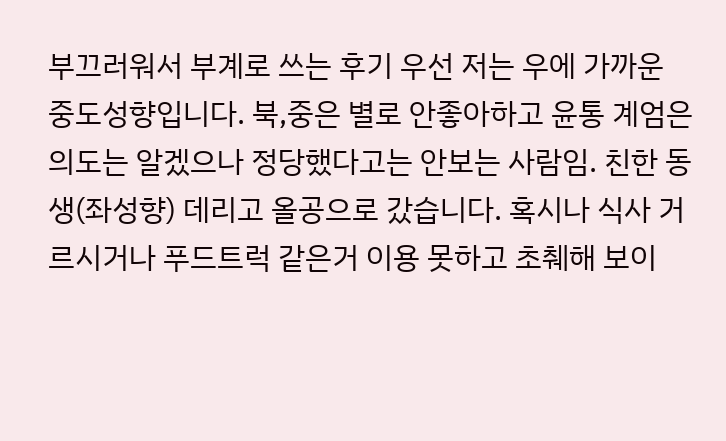부끄러워서 부계로 쓰는 후기 우선 저는 우에 가까운 중도성향입니다. 북,중은 별로 안좋아하고 윤통 계엄은 의도는 알겠으나 정당했다고는 안보는 사람임. 친한 동생(좌성향) 데리고 올공으로 갔습니다. 혹시나 식사 거르시거나 푸드트럭 같은거 이용 못하고 초췌해 보이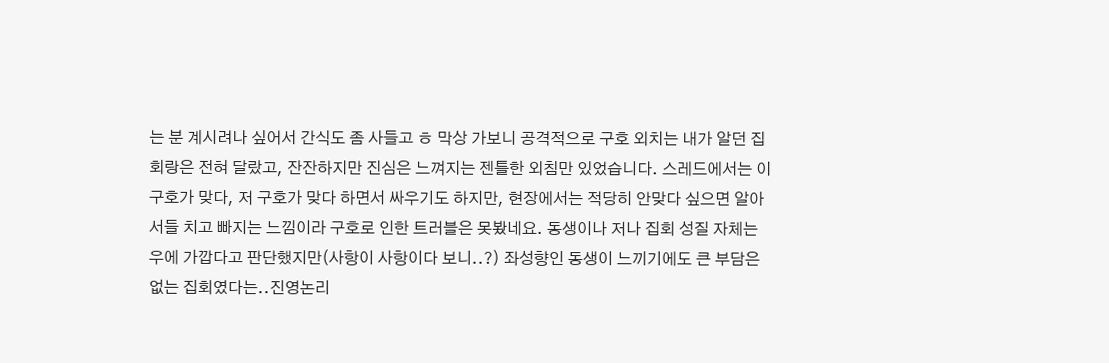는 분 계시려나 싶어서 간식도 좀 사들고 ㅎ 막상 가보니 공격적으로 구호 외치는 내가 알던 집회랑은 전혀 달랐고, 잔잔하지만 진심은 느껴지는 젠틀한 외침만 있었습니다. 스레드에서는 이 구호가 맞다, 저 구호가 맞다 하면서 싸우기도 하지만, 현장에서는 적당히 안맞다 싶으면 알아서들 치고 빠지는 느낌이라 구호로 인한 트러블은 못봤네요. 동생이나 저나 집회 성질 자체는 우에 가깝다고 판단했지만(사항이 사항이다 보니..?) 좌성향인 동생이 느끼기에도 큰 부담은 없는 집회였다는..진영논리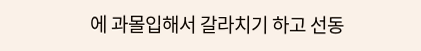에 과몰입해서 갈라치기 하고 선동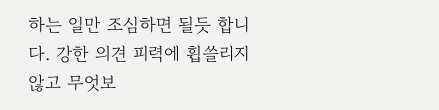하는 일만 조심하면 될듯 합니다. 강한 의견 피력에 휩쓸리지 않고 무엇보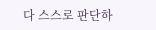다 스스로 판단하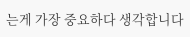는게 가장 중요하다 생각합니다